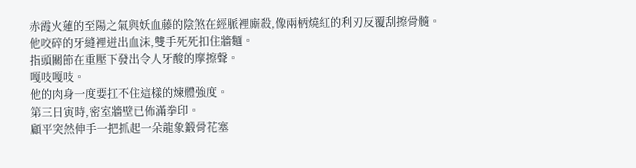赤霞火蓮的至陽之氣與妖血藤的陰煞在經脈裡廝殺,像兩柄燒紅的利刃反覆刮擦骨髓。
他咬碎的牙縫裡迸出血沫,雙手死死扣住牆麵。
指頭關節在重壓下發出令人牙酸的摩擦聲。
嘎吱嘎吱。
他的肉身一度要扛不住這樣的煉體強度。
第三日寅時,密室牆壁已佈滿拳印。
顧平突然伸手一把抓起一朵龍象鍛骨花塞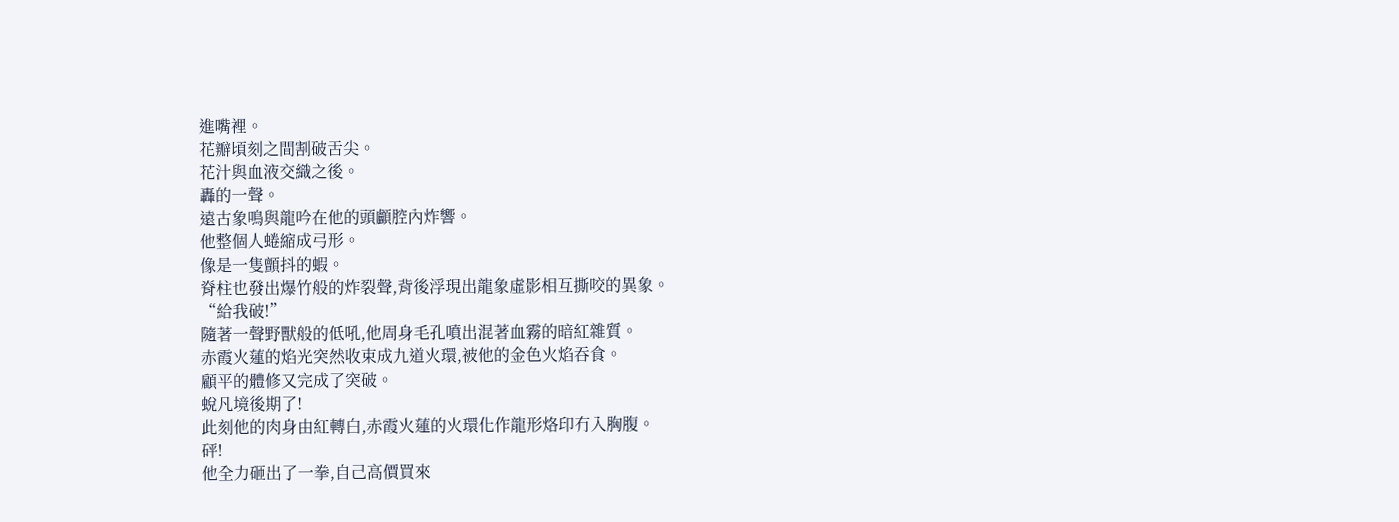進嘴裡。
花瓣頃刻之間割破舌尖。
花汁與血液交織之後。
轟的一聲。
遠古象鳴與龍吟在他的頭顱腔內炸響。
他整個人蜷縮成弓形。
像是一隻顫抖的蝦。
脊柱也發出爆竹般的炸裂聲,背後浮現出龍象虛影相互撕咬的異象。
“給我破!”
隨著一聲野獸般的低吼,他周身毛孔噴出混著血霧的暗紅雜質。
赤霞火蓮的焰光突然收束成九道火環,被他的金色火焰吞食。
顧平的體修又完成了突破。
蛻凡境後期了!
此刻他的肉身由紅轉白,赤霞火蓮的火環化作龍形烙印冇入胸腹。
砰!
他全力砸出了一拳,自己高價買來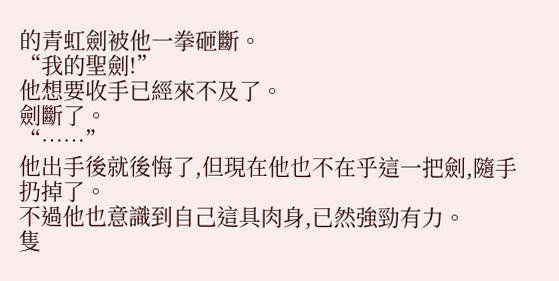的青虹劍被他一拳砸斷。
“我的聖劍!”
他想要收手已經來不及了。
劍斷了。
“……”
他出手後就後悔了,但現在他也不在乎這一把劍,隨手扔掉了。
不過他也意識到自己這具肉身,已然強勁有力。
隻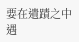要在遺蹟之中遇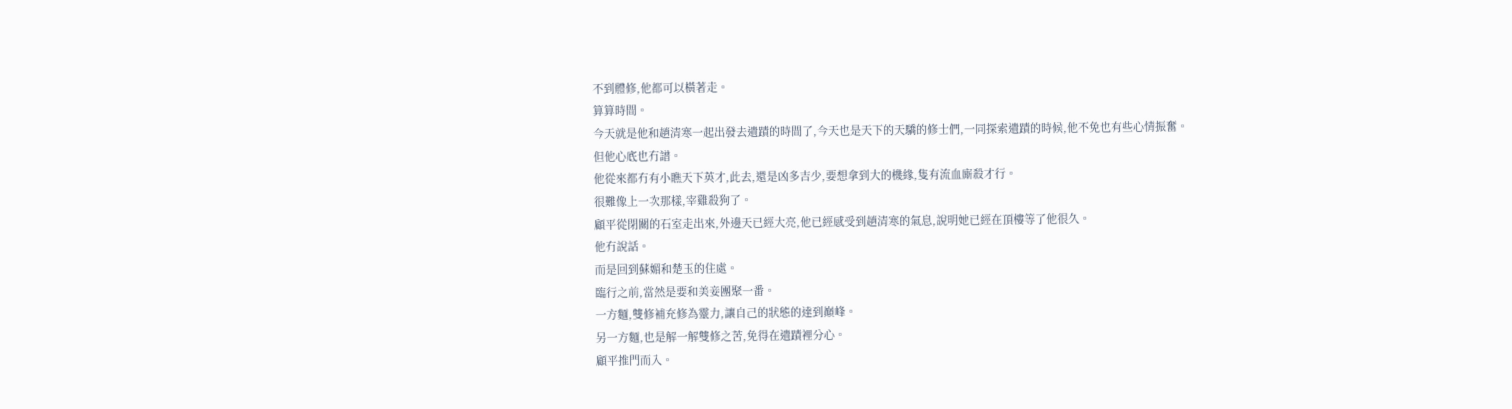不到體修,他都可以橫著走。
算算時間。
今天就是他和趙清寒一起出發去遺蹟的時間了,今天也是天下的天驕的修士們,一同探索遺蹟的時候,他不免也有些心情振奮。
但他心底也冇譜。
他從來都冇有小瞧天下英才,此去,還是凶多吉少,要想拿到大的機緣,隻有流血廝殺才行。
很難像上一次那樣,宰雞殺狗了。
顧平從閉關的石室走出來,外邊天已經大亮,他已經感受到趙清寒的氣息,說明她已經在頂樓等了他很久。
他冇說話。
而是回到蘇媚和楚玉的住處。
臨行之前,當然是要和美妾團聚一番。
一方麵,雙修補充修為靈力,讓自己的狀態的達到巔峰。
另一方麵,也是解一解雙修之苦,免得在遺蹟裡分心。
顧平推門而入。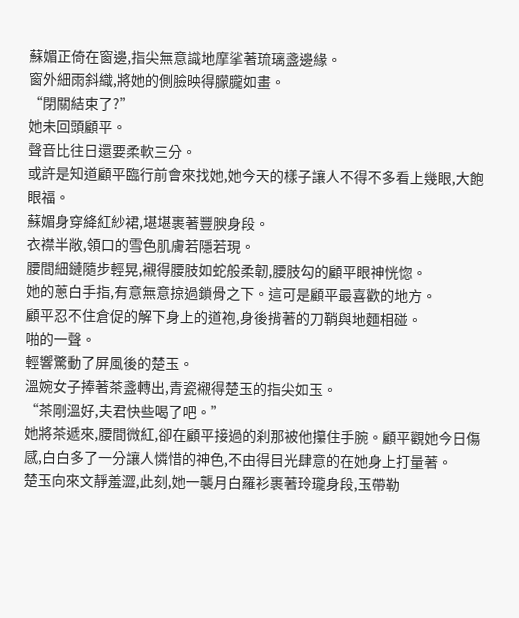蘇媚正倚在窗邊,指尖無意識地摩挲著琉璃盞邊緣。
窗外細雨斜織,將她的側臉映得朦朧如畫。
“閉關結束了?”
她未回頭顧平。
聲音比往日還要柔軟三分。
或許是知道顧平臨行前會來找她,她今天的樣子讓人不得不多看上幾眼,大飽眼福。
蘇媚身穿絳紅紗裙,堪堪裹著豐腴身段。
衣襟半敞,領口的雪色肌膚若隱若現。
腰間細鏈隨步輕晃,襯得腰肢如蛇般柔韌,腰肢勾的顧平眼神恍惚。
她的蔥白手指,有意無意掠過鎖骨之下。這可是顧平最喜歡的地方。
顧平忍不住倉促的解下身上的道袍,身後揹著的刀鞘與地麵相碰。
啪的一聲。
輕響驚動了屏風後的楚玉。
溫婉女子捧著茶盞轉出,青瓷襯得楚玉的指尖如玉。
“茶剛溫好,夫君快些喝了吧。”
她將茶遞來,腰間微紅,卻在顧平接過的刹那被他攥住手腕。顧平觀她今日傷感,白白多了一分讓人憐惜的神色,不由得目光肆意的在她身上打量著。
楚玉向來文靜羞澀,此刻,她一襲月白羅衫裹著玲瓏身段,玉帶勒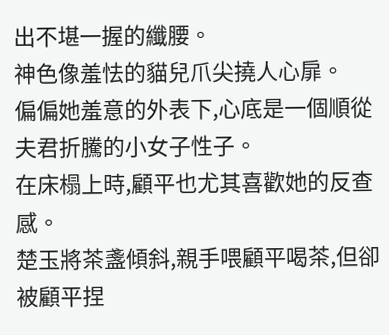出不堪一握的纖腰。
神色像羞怯的貓兒爪尖撓人心扉。
偏偏她羞意的外表下,心底是一個順從夫君折騰的小女子性子。
在床榻上時,顧平也尤其喜歡她的反查感。
楚玉將茶盞傾斜,親手喂顧平喝茶,但卻被顧平捏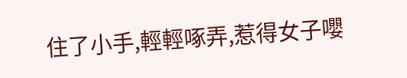住了小手,輕輕啄弄,惹得女子嚶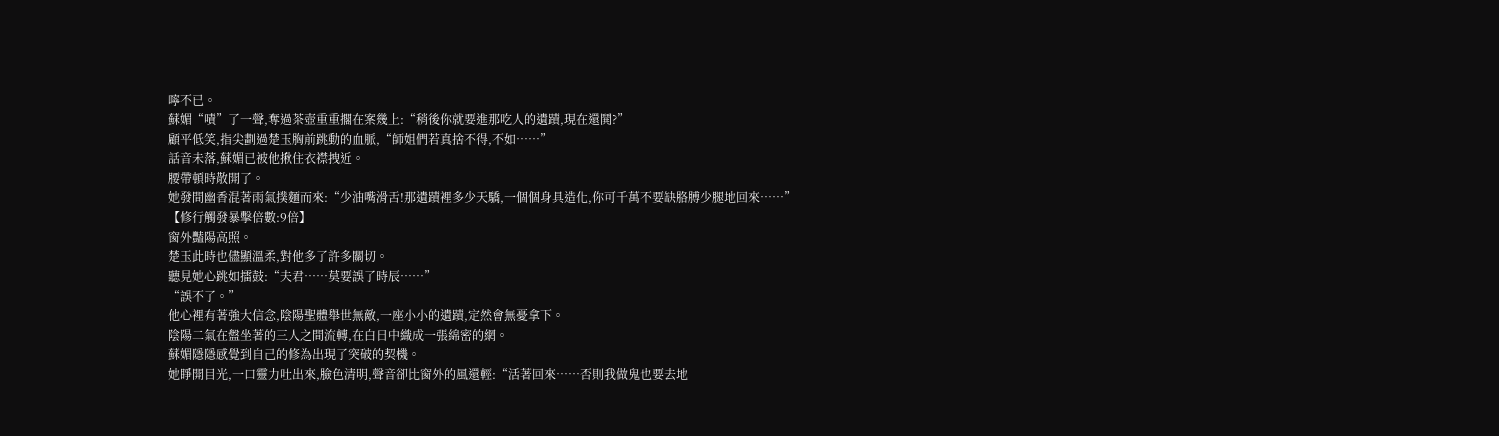嚀不已。
蘇媚“嘖”了一聲,奪過茶壺重重擱在案幾上:“稍後你就要進那吃人的遺蹟,現在還鬨?”
顧平低笑,指尖劃過楚玉胸前跳動的血脈,“師姐們若真捨不得,不如……”
話音未落,蘇媚已被他揪住衣襟拽近。
腰帶頓時散開了。
她發間幽香混著雨氣撲麵而來:“少油嘴滑舌!那遺蹟裡多少天驕,一個個身具造化,你可千萬不要缺胳膊少腿地回來……”
【修行觸發暴擊倍數:9倍】
窗外豔陽高照。
楚玉此時也儘顯溫柔,對他多了許多關切。
聽見她心跳如擂鼓:“夫君……莫要誤了時辰……”
“誤不了。”
他心裡有著強大信念,陰陽聖體舉世無敵,一座小小的遺蹟,定然會無憂拿下。
陰陽二氣在盤坐著的三人之間流轉,在白日中織成一張綿密的網。
蘇媚隱隱感覺到自己的修為出現了突破的契機。
她睜開目光,一口靈力吐出來,臉色清明,聲音卻比窗外的風還輕:“活著回來……否則我做鬼也要去地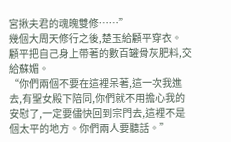宮揪夫君的魂魄雙修……”
幾個大周天修行之後,楚玉給顧平穿衣。
顧平把自己身上帶著的數百罐骨灰肥料,交給蘇媚。
“你們兩個不要在這裡呆著,這一次我進去,有聖女殿下陪同,你們就不用擔心我的安慰了,一定要儘快回到宗門去,這裡不是個太平的地方。你們兩人要聽話。”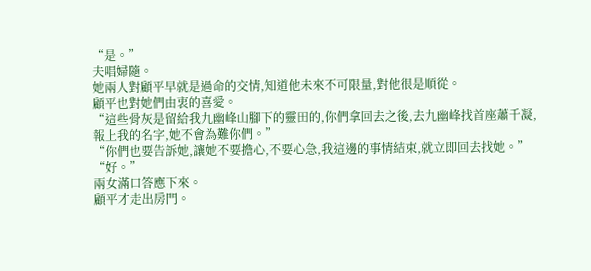“是。”
夫唱婦隨。
她兩人對顧平早就是過命的交情,知道他未來不可限量,對他很是順從。
顧平也對她們由衷的喜愛。
“這些骨灰是留給我九幽峰山腳下的靈田的,你們拿回去之後,去九幽峰找首座蕭千凝,報上我的名字,她不會為難你們。”
“你們也要告訴她,讓她不要擔心,不要心急,我這邊的事情結束,就立即回去找她。”
“好。”
兩女滿口答應下來。
顧平才走出房門。